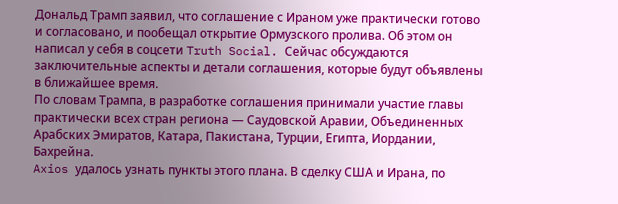Дональд Трамп заявил, что соглашение с Ираном уже практически готово и согласовано, и пообещал открытие Ормузского пролива. Об этом он написал у себя в соцсети Truth Social. Сейчас обсуждаются заключительные аспекты и детали соглашения, которые будут объявлены в ближайшее время.
По словам Трампа, в разработке соглашения принимали участие главы практически всех стран региона — Саудовской Аравии, Объединенных Арабских Эмиратов, Катара, Пакистана, Турции, Египта, Иордании, Бахрейна.
Axios удалось узнать пункты этого плана. В сделку США и Ирана, по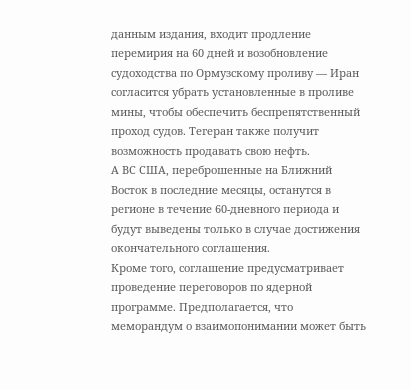данным издания, входит продление перемирия на 60 дней и возобновление судоходства по Ормузскому проливу — Иран согласится убрать установленные в проливе мины, чтобы обеспечить беспрепятственный проход судов. Тегеран также получит возможность продавать свою нефть.
А ВС США, переброшенные на Ближний Восток в последние месяцы, останутся в регионе в течение 60-дневного периода и будут выведены только в случае достижения окончательного соглашения.
Кроме того, соглашение предусматривает проведение переговоров по ядерной программе. Предполагается, что меморандум о взаимопонимании может быть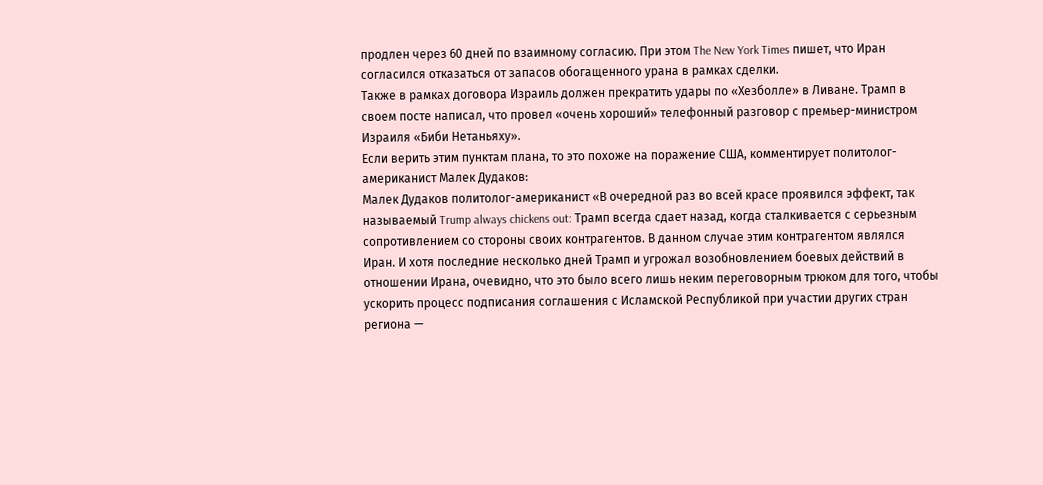продлен через 60 дней по взаимному согласию. При этом The New York Times пишет, что Иран согласился отказаться от запасов обогащенного урана в рамках сделки.
Также в рамках договора Израиль должен прекратить удары по «Хезболле» в Ливане. Трамп в своем посте написал, что провел «очень хороший» телефонный разговор с премьер-министром Израиля «Биби Нетаньяху».
Если верить этим пунктам плана, то это похоже на поражение США, комментирует политолог-американист Малек Дудаков:
Малек Дудаков политолог-американист «В очередной раз во всей красе проявился эффект, так называемый Trump always chickens out: Трамп всегда сдает назад, когда сталкивается с серьезным сопротивлением со стороны своих контрагентов. В данном случае этим контрагентом являлся Иран. И хотя последние несколько дней Трамп и угрожал возобновлением боевых действий в отношении Ирана, очевидно, что это было всего лишь неким переговорным трюком для того, чтобы ускорить процесс подписания соглашения с Исламской Республикой при участии других стран региона —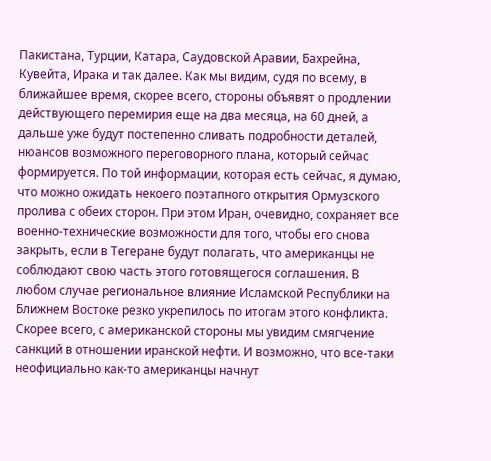Пакистана, Турции, Катара, Саудовской Аравии, Бахрейна, Кувейта, Ирака и так далее. Как мы видим, судя по всему, в ближайшее время, скорее всего, стороны объявят о продлении действующего перемирия еще на два месяца, на 60 дней, а дальше уже будут постепенно сливать подробности деталей, нюансов возможного переговорного плана, который сейчас формируется. По той информации, которая есть сейчас, я думаю, что можно ожидать некоего поэтапного открытия Ормузского пролива с обеих сторон. При этом Иран, очевидно, сохраняет все военно-технические возможности для того, чтобы его снова закрыть, если в Тегеране будут полагать, что американцы не соблюдают свою часть этого готовящегося соглашения. В любом случае региональное влияние Исламской Республики на Ближнем Востоке резко укрепилось по итогам этого конфликта. Скорее всего, с американской стороны мы увидим смягчение санкций в отношении иранской нефти. И возможно, что все-таки неофициально как-то американцы начнут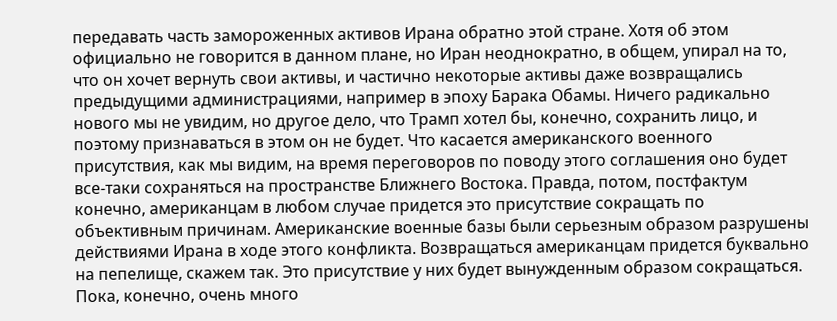передавать часть замороженных активов Ирана обратно этой стране. Хотя об этом официально не говорится в данном плане, но Иран неоднократно, в общем, упирал на то, что он хочет вернуть свои активы, и частично некоторые активы даже возвращались предыдущими администрациями, например в эпоху Барака Обамы. Ничего радикально нового мы не увидим, но другое дело, что Трамп хотел бы, конечно, сохранить лицо, и поэтому признаваться в этом он не будет. Что касается американского военного присутствия, как мы видим, на время переговоров по поводу этого соглашения оно будет все-таки сохраняться на пространстве Ближнего Востока. Правда, потом, постфактум конечно, американцам в любом случае придется это присутствие сокращать по объективным причинам. Американские военные базы были серьезным образом разрушены действиями Ирана в ходе этого конфликта. Возвращаться американцам придется буквально на пепелище, скажем так. Это присутствие у них будет вынужденным образом сокращаться. Пока, конечно, очень много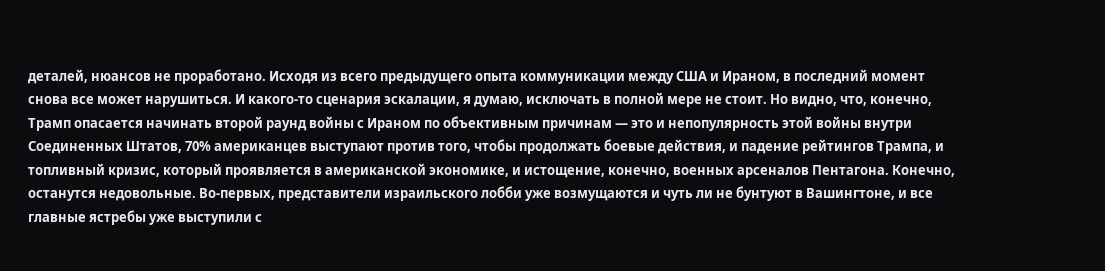деталей, нюансов не проработано. Исходя из всего предыдущего опыта коммуникации между США и Ираном, в последний момент снова все может нарушиться. И какого-то сценария эскалации, я думаю, исключать в полной мере не стоит. Но видно, что, конечно, Трамп опасается начинать второй раунд войны с Ираном по объективным причинам — это и непопулярность этой войны внутри Соединенных Штатов, 70% американцев выступают против того, чтобы продолжать боевые действия, и падение рейтингов Трампа, и топливный кризис, который проявляется в американской экономике, и истощение, конечно, военных арсеналов Пентагона. Конечно, останутся недовольные. Во-первых, представители израильского лобби уже возмущаются и чуть ли не бунтуют в Вашингтоне, и все главные ястребы уже выступили с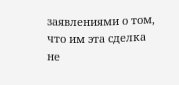заявлениями о том, что им эта сделка не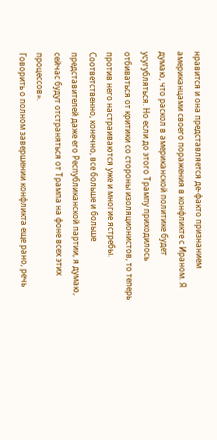нравится и она представляется де-факто признанием американцами своего поражения в конфликте с Ираном. Я думаю, что раскол в американской политике будет усугубляться. Но если до этого Трампу приходилось отбиваться от критики со стороны изоляционистов, то теперь против него настраиваются уже и многие ястребы. Соответственно, конечно, все больше и больше представителей даже его Республиканской партии, я думаю, сейчас будут отстраняться от Трампа на фоне всех этих процессов».
Говорить о полном завершении конфликта еще рано, речь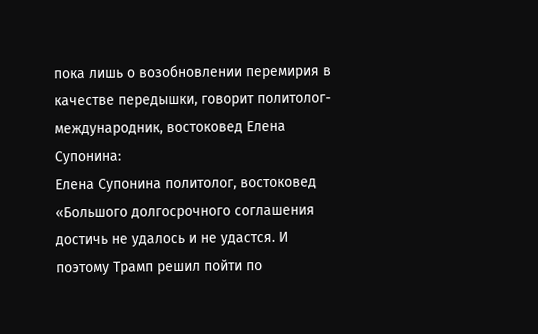пока лишь о возобновлении перемирия в качестве передышки, говорит политолог-международник, востоковед Елена Супонина:
Елена Супонина политолог, востоковед «Большого долгосрочного соглашения достичь не удалось и не удастся. И поэтому Трамп решил пойти по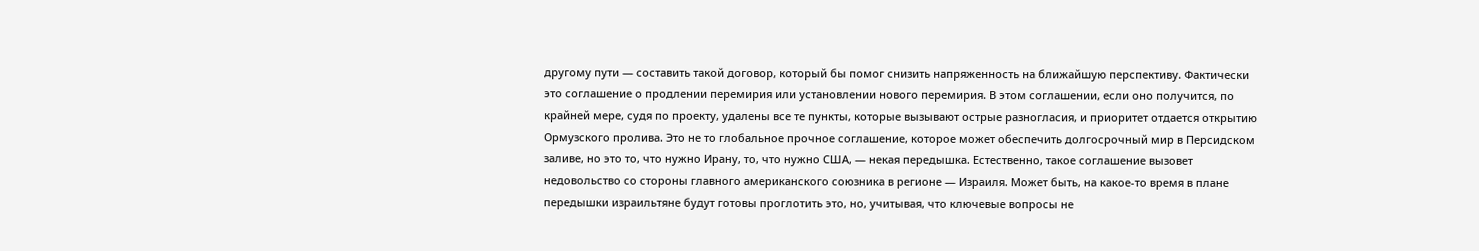другому пути — составить такой договор, который бы помог снизить напряженность на ближайшую перспективу. Фактически это соглашение о продлении перемирия или установлении нового перемирия. В этом соглашении, если оно получится, по крайней мере, судя по проекту, удалены все те пункты, которые вызывают острые разногласия, и приоритет отдается открытию Ормузского пролива. Это не то глобальное прочное соглашение, которое может обеспечить долгосрочный мир в Персидском заливе, но это то, что нужно Ирану, то, что нужно США, — некая передышка. Естественно, такое соглашение вызовет недовольство со стороны главного американского союзника в регионе — Израиля. Может быть, на какое-то время в плане передышки израильтяне будут готовы проглотить это, но, учитывая, что ключевые вопросы не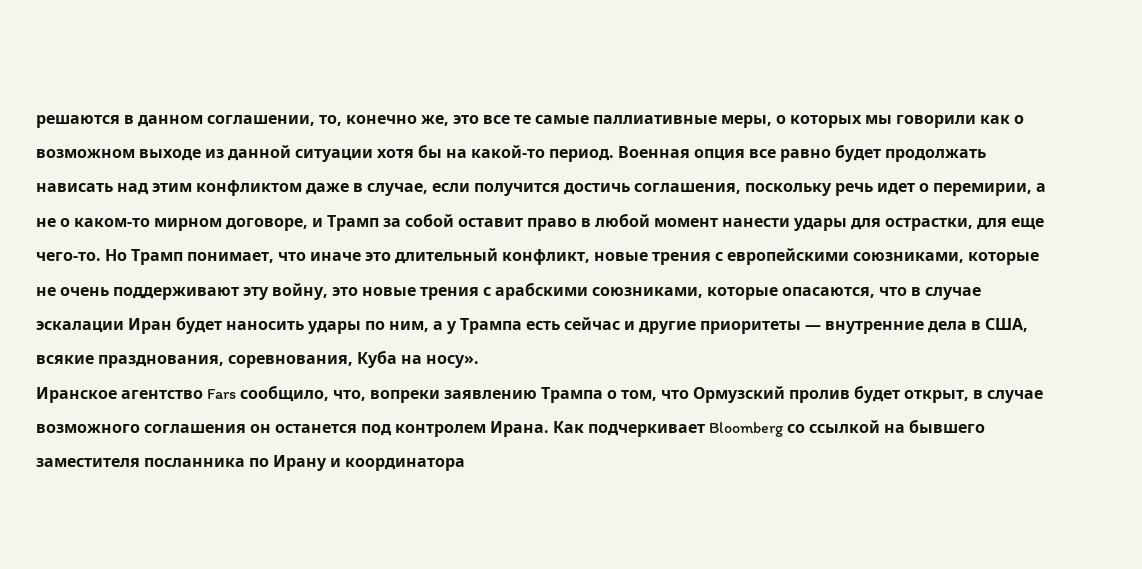решаются в данном соглашении, то, конечно же, это все те самые паллиативные меры, о которых мы говорили как о возможном выходе из данной ситуации хотя бы на какой-то период. Военная опция все равно будет продолжать нависать над этим конфликтом даже в случае, если получится достичь соглашения, поскольку речь идет о перемирии, а не о каком-то мирном договоре, и Трамп за собой оставит право в любой момент нанести удары для острастки, для еще чего-то. Но Трамп понимает, что иначе это длительный конфликт, новые трения с европейскими союзниками, которые не очень поддерживают эту войну, это новые трения с арабскими союзниками, которые опасаются, что в случае эскалации Иран будет наносить удары по ним, а у Трампа есть сейчас и другие приоритеты — внутренние дела в США, всякие празднования, соревнования, Куба на носу».
Иранское агентство Fars сообщило, что, вопреки заявлению Трампа о том, что Ормузский пролив будет открыт, в случае возможного соглашения он останется под контролем Ирана. Как подчеркивает Bloomberg со ссылкой на бывшего заместителя посланника по Ирану и координатора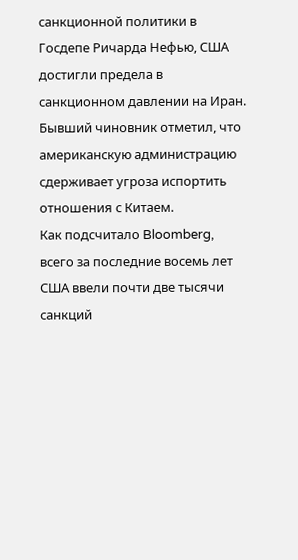санкционной политики в Госдепе Ричарда Нефью, США достигли предела в санкционном давлении на Иран. Бывший чиновник отметил, что американскую администрацию сдерживает угроза испортить отношения с Китаем.
Как подсчитало Bloomberg, всего за последние восемь лет США ввели почти две тысячи санкций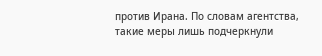против Ирана. По словам агентства, такие меры лишь подчеркнули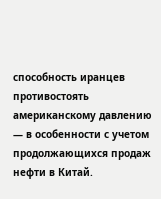способность иранцев противостоять американскому давлению — в особенности с учетом продолжающихся продаж нефти в Китай.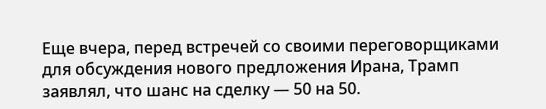Еще вчера, перед встречей со своими переговорщиками для обсуждения нового предложения Ирана, Трамп заявлял, что шанс на сделку — 50 на 50.